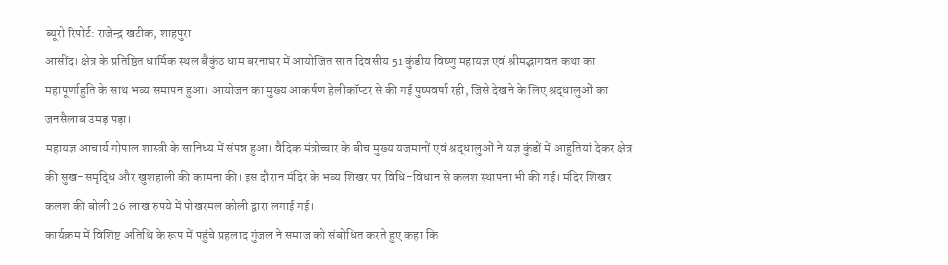ब्यूरो रिपोर्ट: राजेन्द्र खटीक, शाहपुरा
आसींद। क्षेत्र के प्रतिष्ठित धार्मिक स्थल बैकुंठ धाम बरनाघर में आयोजित सात दिवसीय 51 कुंडीय विष्णु महायज्ञ एवं श्रीमद्भागवत कथा का महापूर्णाहुति के साथ भव्य समापन हुआ। आयोजन का मुख्य आकर्षण हेलीकॉप्टर से की गई पुष्पवर्षा रही, जिसे देखने के लिए श्रद्धालुओं का जनसैलाब उमड़ पड़ा।
महायज्ञ आचार्य गोपाल शास्त्री के सानिध्य में संपन्न हुआ। वैदिक मंत्रोच्चार के बीच मुख्य यजमानों एवं श्रद्धालुओं ने यज्ञ कुंडों में आहुतियां देकर क्षेत्र की सुख-समृद्धि और खुशहाली की कामना की। इस दौरान मंदिर के भव्य शिखर पर विधि-विधान से कलश स्थापना भी की गई। मंदिर शिखर कलश की बोली 26 लाख रुपये में पोखरमल कोली द्वारा लगाई गई।
कार्यक्रम में विशिष्ट अतिथि के रूप में पहुंचे प्रहलाद गुंजल ने समाज को संबोधित करते हुए कहा कि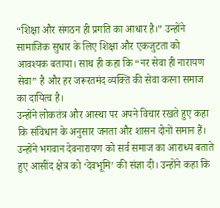“शिक्षा और संगठन ही प्रगति का आधार है।” उन्होंने सामाजिक सुधार के लिए शिक्षा और एकजुटता को आवश्यक बताया। साथ ही कहा कि “नर सेवा ही नारायण सेवा” है और हर जरूरतमंद व्यक्ति की सेवा करना समाज का दायित्व है।
उन्होंने लोकतंत्र और आस्था पर अपने विचार रखते हुए कहा कि संविधान के अनुसार जनता और शासन दोनों समान हैं। उन्होंने भगवान देवनारायण को सर्व समाज का आराध्य बताते हुए आसींद क्षेत्र को ‘देवभूमि’ की संज्ञा दी। उन्होंने कहा कि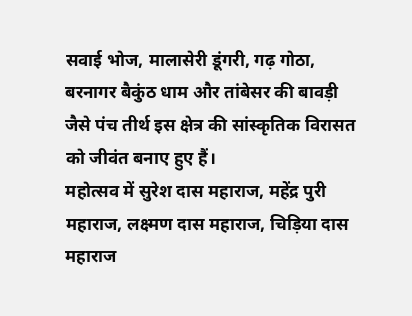सवाई भोज, मालासेरी डूंगरी, गढ़ गोठा, बरनागर बैकुंठ धाम और तांबेसर की बावड़ी जैसे पंच तीर्थ इस क्षेत्र की सांस्कृतिक विरासत को जीवंत बनाए हुए हैं।
महोत्सव में सुरेश दास महाराज, महेंद्र पुरी महाराज, लक्ष्मण दास महाराज, चिड़िया दास महाराज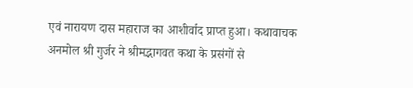एवं नारायण दास महाराज का आशीर्वाद प्राप्त हुआ। कथावाचक अनमोल श्री गुर्जर ने श्रीमद्भागवत कथा के प्रसंगों से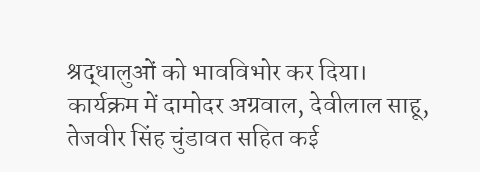श्रद्धालुओं को भावविभोर कर दिया।
कार्यक्रम में दामोदर अग्रवाल, देवीलाल साहू, तेजवीर सिंह चुंडावत सहित कई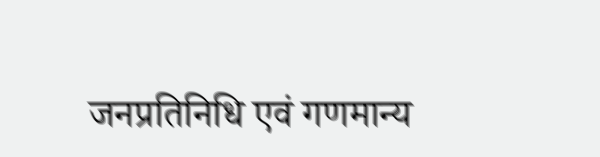जनप्रतिनिधि एवं गणमान्य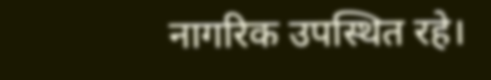नागरिक उपस्थित रहे।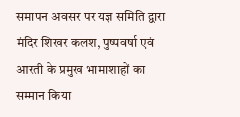समापन अवसर पर यज्ञ समिति द्वारा मंदिर शिखर कलश, पुष्पवर्षा एवं आरती के प्रमुख भामाशाहों का सम्मान किया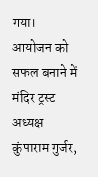गया। आयोजन को सफल बनाने में मंदिर ट्रस्ट अध्यक्ष कुंपाराम गुर्जर,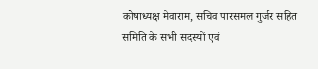कोषाध्यक्ष मेवाराम, सचिव पारसमल गुर्जर सहित समिति के सभी सदस्यों एवं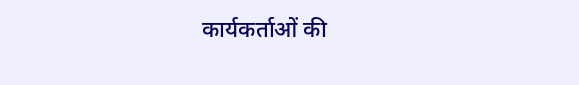कार्यकर्ताओं की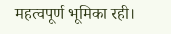महत्वपूर्ण भूमिका रही।